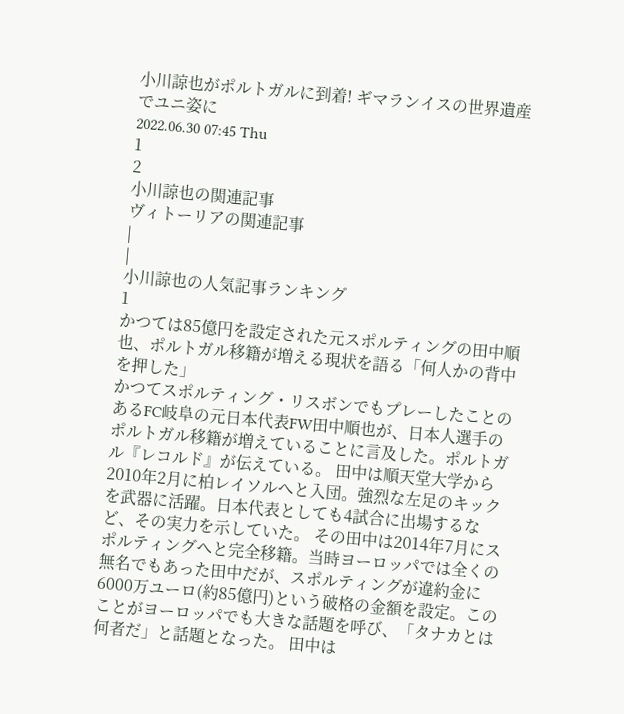小川諒也がポルトガルに到着! ギマランイスの世界遺産でユニ姿に
2022.06.30 07:45 Thu
1
2
小川諒也の関連記事
ヴィトーリアの関連記事
|
|
小川諒也の人気記事ランキング
1
かつては85億円を設定された元スポルティングの田中順也、ポルトガル移籍が増える現状を語る「何人かの背中を押した」
かつてスポルティング・リスボンでもプレーしたことのあるFC岐阜の元日本代表FW田中順也が、日本人選手のポルトガル移籍が増えていることに言及した。ポルトガル『レコルド』が伝えている。 田中は順天堂大学から2010年2月に柏レイソルへと入団。強烈な左足のキックを武器に活躍。日本代表としても4試合に出場するなど、その実力を示していた。 その田中は2014年7月にスポルティングへと完全移籍。当時ヨーロッパでは全くの無名でもあった田中だが、スポルティングが違約金に6000万ユーロ(約85億円)という破格の金額を設定。このことがヨーロッパでも大きな話題を呼び、「タナカとは何者だ」と話題となった。 田中は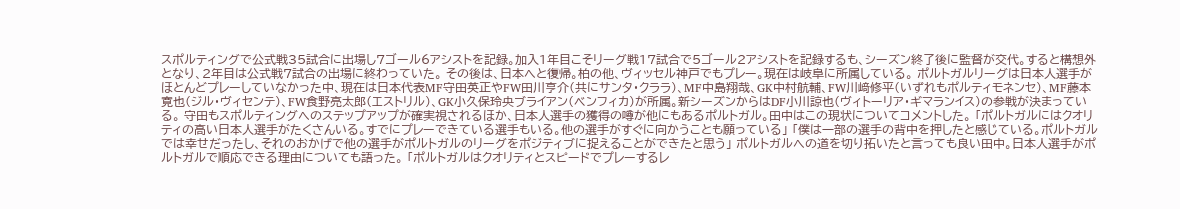スポルティングで公式戦35試合に出場し7ゴール6アシストを記録。加入1年目こそリーグ戦17試合で5ゴール2アシストを記録するも、シーズン終了後に監督が交代。すると構想外となり、2年目は公式戦7試合の出場に終わっていた。 その後は、日本へと復帰。柏の他、ヴィッセル神戸でもプレー。現在は岐阜に所属している。 ポルトガルリーグは日本人選手がほとんどプレーしていなかった中、現在は日本代表MF守田英正やFW田川亨介(共にサンタ・クララ)、MF中島翔哉、GK中村航輔、FW川﨑修平(いずれもポルティモネンセ)、MF藤本寛也(ジル・ヴィセンテ)、FW食野亮太郎(エストリル)、GK小久保玲央ブライアン(ベンフィカ)が所属。新シーズンからはDF小川諒也(ヴィトーリア・ギマランイス)の参戦が決まっている。 守田もスポルティングへのステップアップが確実視されるほか、日本人選手の獲得の噂が他にもあるポルトガル。田中はこの現状についてコメントした。 「ポルトガルにはクオリティの高い日本人選手がたくさんいる。すでにプレーできている選手もいる。他の選手がすぐに向かうことも願っている」 「僕は一部の選手の背中を押したと感じている。ポルトガルでは幸せだったし、それのおかげで他の選手がポルトガルのリーグをポジティブに捉えることができたと思う」 ポルトガルへの道を切り拓いたと言っても良い田中。日本人選手がポルトガルで順応できる理由についても語った。 「ポルトガルはクオリティとスピードでプレーするレ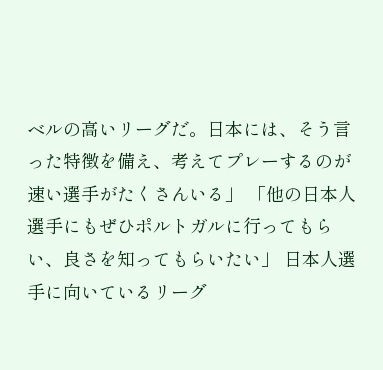ベルの高いリーグだ。日本には、そう言った特徴を備え、考えてプレーするのが速い選手がたくさんいる」 「他の日本人選手にもぜひポルトガルに行ってもらい、良さを知ってもらいたい」 日本人選手に向いているリーグ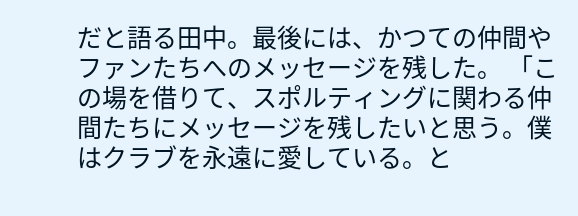だと語る田中。最後には、かつての仲間やファンたちへのメッセージを残した。 「この場を借りて、スポルティングに関わる仲間たちにメッセージを残したいと思う。僕はクラブを永遠に愛している。と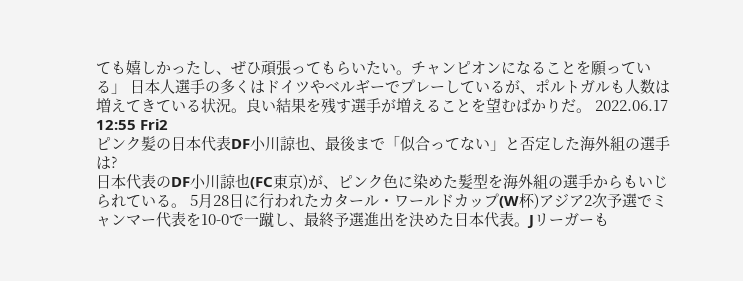ても嬉しかったし、ぜひ頑張ってもらいたい。チャンピオンになることを願っている」 日本人選手の多くはドイツやベルギーでプレーしているが、ポルトガルも人数は増えてきている状況。良い結果を残す選手が増えることを望むばかりだ。 2022.06.17 12:55 Fri2
ピンク髪の日本代表DF小川諒也、最後まで「似合ってない」と否定した海外組の選手は?
日本代表のDF小川諒也(FC東京)が、ピンク色に染めた髪型を海外組の選手からもいじられている。 5月28日に行われたカタール・ワールドカップ(W杯)アジア2次予選でミャンマー代表を10-0で一蹴し、最終予選進出を決めた日本代表。Jリーガーも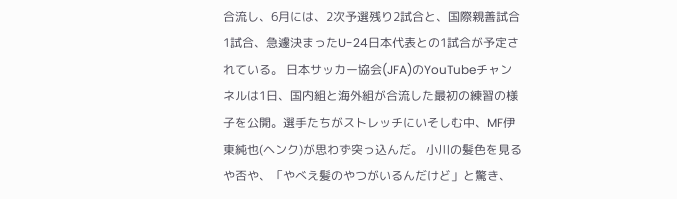合流し、6月には、2次予選残り2試合と、国際親善試合1試合、急遽決まったU-24日本代表との1試合が予定されている。 日本サッカー協会(JFA)のYouTubeチャンネルは1日、国内組と海外組が合流した最初の練習の様子を公開。選手たちがストレッチにいそしむ中、MF伊東純也(ヘンク)が思わず突っ込んだ。 小川の髪色を見るや否や、「やべえ髪のやつがいるんだけど」と驚き、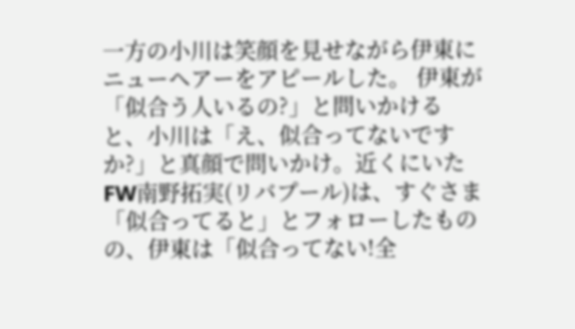一方の小川は笑顔を見せながら伊東にニューヘアーをアピールした。 伊東が「似合う人いるの?」と問いかけると、小川は「え、似合ってないですか?」と真顔で問いかけ。近くにいたFW南野拓実(リバプール)は、すぐさま「似合ってると」とフォローしたものの、伊東は「似合ってない!全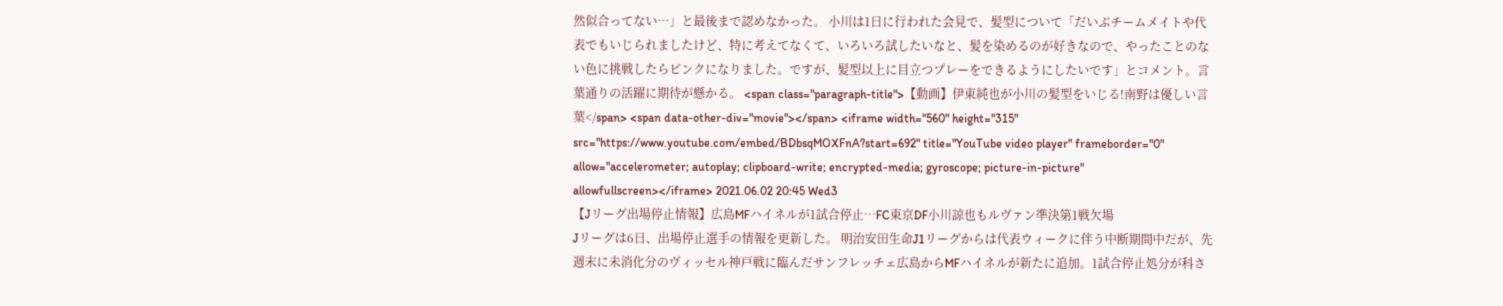然似合ってない…」と最後まで認めなかった。 小川は1日に行われた会見で、髪型について「だいぶチームメイトや代表でもいじられましたけど、特に考えてなくて、いろいろ試したいなと、髪を染めるのが好きなので、やったことのない色に挑戦したらピンクになりました。ですが、髪型以上に目立つプレーをできるようにしたいです」とコメント。言葉通りの活躍に期待が懸かる。 <span class="paragraph-title">【動画】伊東純也が小川の髪型をいじる!南野は優しい言葉</span> <span data-other-div="movie"></span> <iframe width="560" height="315" src="https://www.youtube.com/embed/BDbsqMOXFnA?start=692" title="YouTube video player" frameborder="0" allow="accelerometer; autoplay; clipboard-write; encrypted-media; gyroscope; picture-in-picture" allowfullscreen></iframe> 2021.06.02 20:45 Wed3
【Jリーグ出場停止情報】広島MFハイネルが1試合停止…FC東京DF小川諒也もルヴァン準決第1戦欠場
Jリーグは6日、出場停止選手の情報を更新した。 明治安田生命J1リーグからは代表ウィークに伴う中断期間中だが、先週末に未消化分のヴィッセル神戸戦に臨んだサンフレッチェ広島からMFハイネルが新たに追加。1試合停止処分が科さ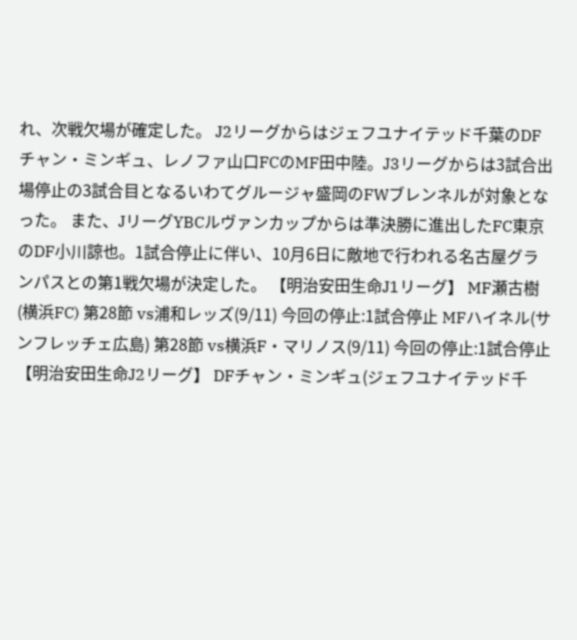れ、次戦欠場が確定した。 J2リーグからはジェフユナイテッド千葉のDFチャン・ミンギュ、レノファ山口FCのMF田中陸。J3リーグからは3試合出場停止の3試合目となるいわてグルージャ盛岡のFWブレンネルが対象となった。 また、JリーグYBCルヴァンカップからは準決勝に進出したFC東京のDF小川諒也。1試合停止に伴い、10月6日に敵地で行われる名古屋グランパスとの第1戦欠場が決定した。 【明治安田生命J1リーグ】 MF瀬古樹(横浜FC) 第28節 vs浦和レッズ(9/11) 今回の停止:1試合停止 MFハイネル(サンフレッチェ広島) 第28節 vs横浜F・マリノス(9/11) 今回の停止:1試合停止 【明治安田生命J2リーグ】 DFチャン・ミンギュ(ジェフユナイテッド千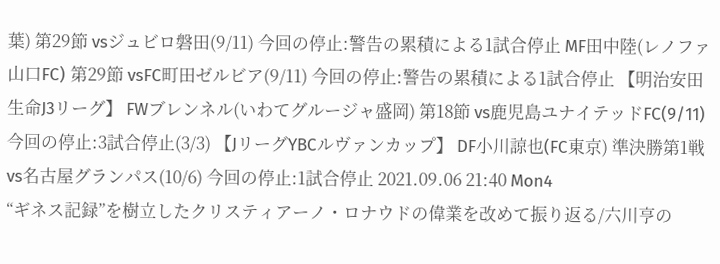葉) 第29節 vsジュビロ磐田(9/11) 今回の停止:警告の累積による1試合停止 MF田中陸(レノファ山口FC) 第29節 vsFC町田ゼルビア(9/11) 今回の停止:警告の累積による1試合停止 【明治安田生命J3リーグ】 FWブレンネル(いわてグルージャ盛岡) 第18節 vs鹿児島ユナイテッドFC(9/11) 今回の停止:3試合停止(3/3) 【JリーグYBCルヴァンカップ】 DF小川諒也(FC東京) 準決勝第1戦 vs名古屋グランパス(10/6) 今回の停止:1試合停止 2021.09.06 21:40 Mon4
“ギネス記録”を樹立したクリスティアーノ・ロナウドの偉業を改めて振り返る/六川亨の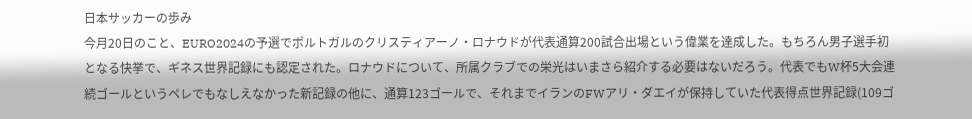日本サッカーの歩み
今月20日のこと、EURO2024の予選でポルトガルのクリスティアーノ・ロナウドが代表通算200試合出場という偉業を達成した。もちろん男子選手初となる快挙で、ギネス世界記録にも認定された。ロナウドについて、所属クラブでの栄光はいまさら紹介する必要はないだろう。代表でもW杯5大会連続ゴールというペレでもなしえなかった新記録の他に、通算123ゴールで、それまでイランのFWアリ・ダエイが保持していた代表得点世界記録(109ゴ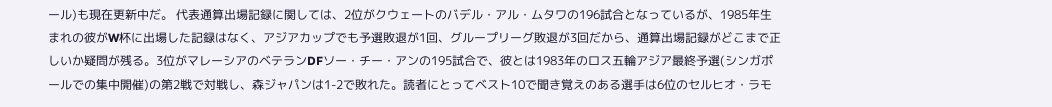ール)も現在更新中だ。 代表通算出場記録に関しては、2位がクウェートのバデル・アル・ムタワの196試合となっているが、1985年生まれの彼がW杯に出場した記録はなく、アジアカップでも予選敗退が1回、グループリーグ敗退が3回だから、通算出場記録がどこまで正しいか疑問が残る。3位がマレーシアのベテランDFソー・チー・アンの195試合で、彼とは1983年のロス五輪アジア最終予選(シンガポールでの集中開催)の第2戦で対戦し、森ジャパンは1-2で敗れた。読者にとってベスト10で聞き覚えのある選手は6位のセルヒオ・ラモ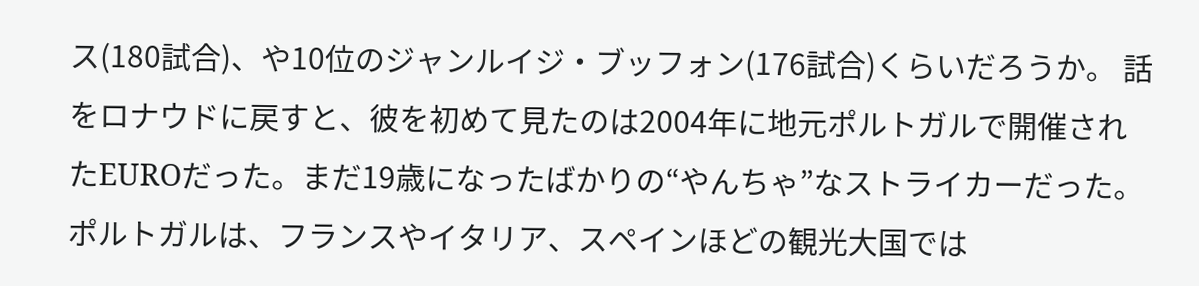ス(180試合)、や10位のジャンルイジ・ブッフォン(176試合)くらいだろうか。 話をロナウドに戻すと、彼を初めて見たのは2004年に地元ポルトガルで開催されたEUROだった。まだ19歳になったばかりの“やんちゃ”なストライカーだった。ポルトガルは、フランスやイタリア、スペインほどの観光大国では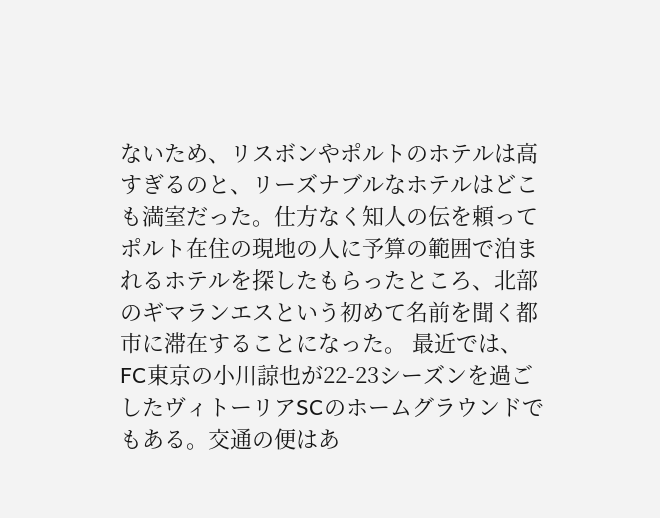ないため、リスボンやポルトのホテルは高すぎるのと、リーズナブルなホテルはどこも満室だった。仕方なく知人の伝を頼ってポルト在住の現地の人に予算の範囲で泊まれるホテルを探したもらったところ、北部のギマランエスという初めて名前を聞く都市に滞在することになった。 最近では、FC東京の小川諒也が22-23シーズンを過ごしたヴィトーリアSCのホームグラウンドでもある。交通の便はあ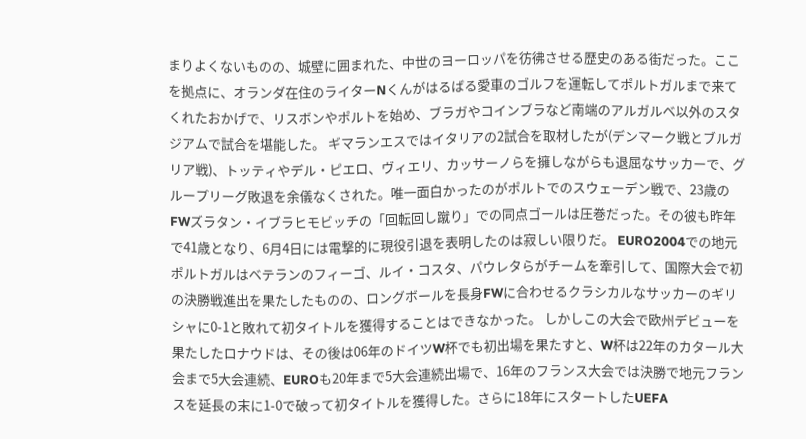まりよくないものの、城壁に囲まれた、中世のヨーロッパを彷彿させる歴史のある街だった。ここを拠点に、オランダ在住のライターNくんがはるばる愛車のゴルフを運転してポルトガルまで来てくれたおかげで、リスボンやポルトを始め、ブラガやコインブラなど南端のアルガルベ以外のスタジアムで試合を堪能した。 ギマランエスではイタリアの2試合を取材したが(デンマーク戦とブルガリア戦)、トッティやデル・ピエロ、ヴィエリ、カッサーノらを擁しながらも退屈なサッカーで、グループリーグ敗退を余儀なくされた。唯一面白かったのがポルトでのスウェーデン戦で、23歳のFWズラタン・イブラヒモビッチの「回転回し蹴り」での同点ゴールは圧巻だった。その彼も昨年で41歳となり、6月4日には電撃的に現役引退を表明したのは寂しい限りだ。 EURO2004での地元ポルトガルはベテランのフィーゴ、ルイ・コスタ、パウレタらがチームを牽引して、国際大会で初の決勝戦進出を果たしたものの、ロングボールを長身FWに合わせるクラシカルなサッカーのギリシャに0-1と敗れて初タイトルを獲得することはできなかった。 しかしこの大会で欧州デビューを果たしたロナウドは、その後は06年のドイツW杯でも初出場を果たすと、W杯は22年のカタール大会まで5大会連続、EUROも20年まで5大会連続出場で、16年のフランス大会では決勝で地元フランスを延長の末に1-0で破って初タイトルを獲得した。さらに18年にスタートしたUEFA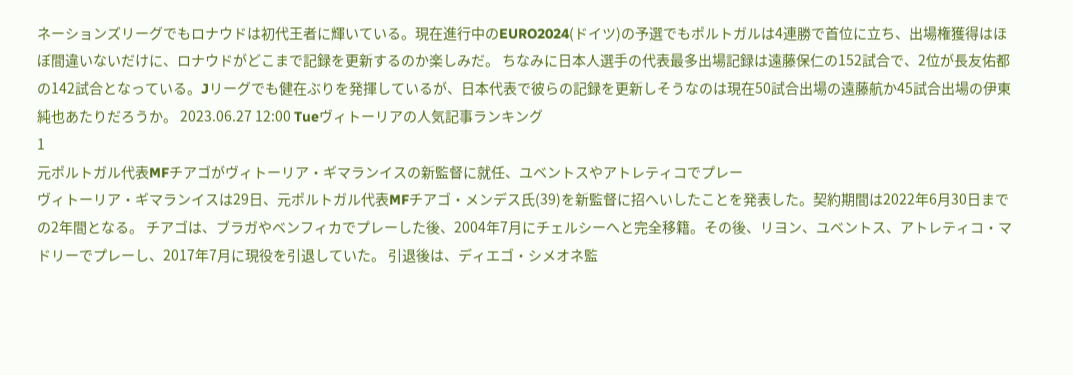ネーションズリーグでもロナウドは初代王者に輝いている。現在進行中のEURO2024(ドイツ)の予選でもポルトガルは4連勝で首位に立ち、出場権獲得はほぼ間違いないだけに、ロナウドがどこまで記録を更新するのか楽しみだ。 ちなみに日本人選手の代表最多出場記録は遠藤保仁の152試合で、2位が長友佑都の142試合となっている。Jリーグでも健在ぶりを発揮しているが、日本代表で彼らの記録を更新しそうなのは現在50試合出場の遠藤航か45試合出場の伊東純也あたりだろうか。 2023.06.27 12:00 Tueヴィトーリアの人気記事ランキング
1
元ポルトガル代表MFチアゴがヴィトーリア・ギマランイスの新監督に就任、ユベントスやアトレティコでプレー
ヴィトーリア・ギマランイスは29日、元ポルトガル代表MFチアゴ・メンデス氏(39)を新監督に招へいしたことを発表した。契約期間は2022年6月30日までの2年間となる。 チアゴは、ブラガやベンフィカでプレーした後、2004年7月にチェルシーへと完全移籍。その後、リヨン、ユベントス、アトレティコ・マドリーでプレーし、2017年7月に現役を引退していた。 引退後は、ディエゴ・シメオネ監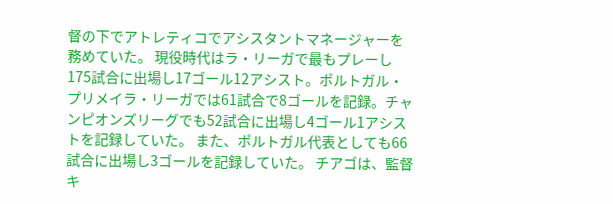督の下でアトレティコでアシスタントマネージャーを務めていた。 現役時代はラ・リーガで最もプレーし175試合に出場し17ゴール12アシスト。ポルトガル・プリメイラ・リーガでは61試合で8ゴールを記録。チャンピオンズリーグでも52試合に出場し4ゴール1アシストを記録していた。 また、ポルトガル代表としても66試合に出場し3ゴールを記録していた。 チアゴは、監督キ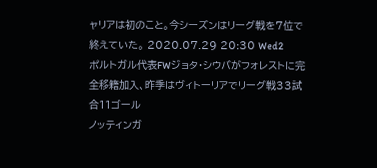ャリアは初のこと。今シーズンはリーグ戦を7位で終えていた。 2020.07.29 20:30 Wed2
ポルトガル代表FWジョタ・シウバがフォレストに完全移籍加入、昨季はヴィトーリアでリーグ戦33試合11ゴール
ノッティンガ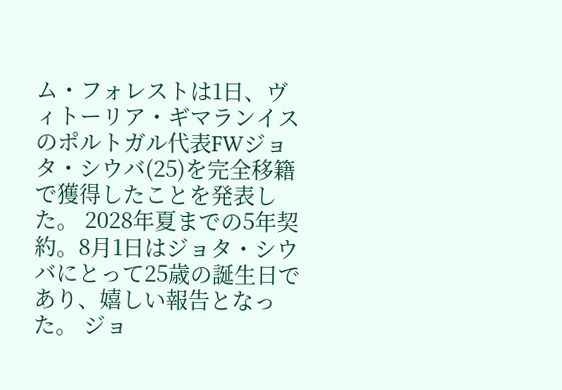ム・フォレストは1日、ヴィトーリア・ギマランイスのポルトガル代表FWジョタ・シウバ(25)を完全移籍で獲得したことを発表した。 2028年夏までの5年契約。8月1日はジョタ・シウバにとって25歳の誕生日であり、嬉しい報告となった。 ジョ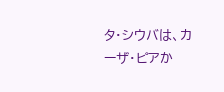タ・シウバは、カーザ・ピアか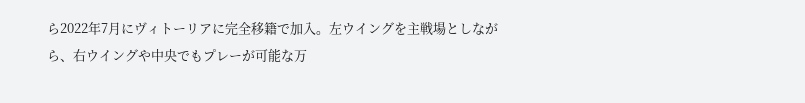ら2022年7月にヴィトーリアに完全移籍で加入。左ウイングを主戦場としながら、右ウイングや中央でもプレーが可能な万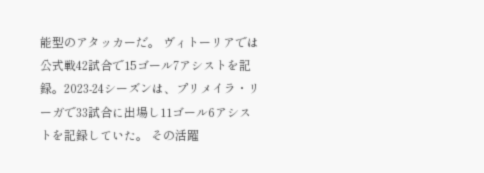能型のアタッカーだ。 ヴィトーリアでは公式戦42試合で15ゴール7アシストを記録。2023-24シーズンは、プリメイラ・リーガで33試合に出場し11ゴール6アシストを記録していた。 その活躍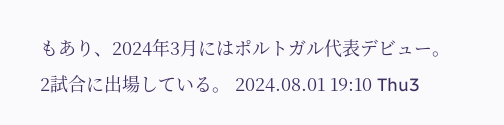もあり、2024年3月にはポルトガル代表デビュー。2試合に出場している。 2024.08.01 19:10 Thu3